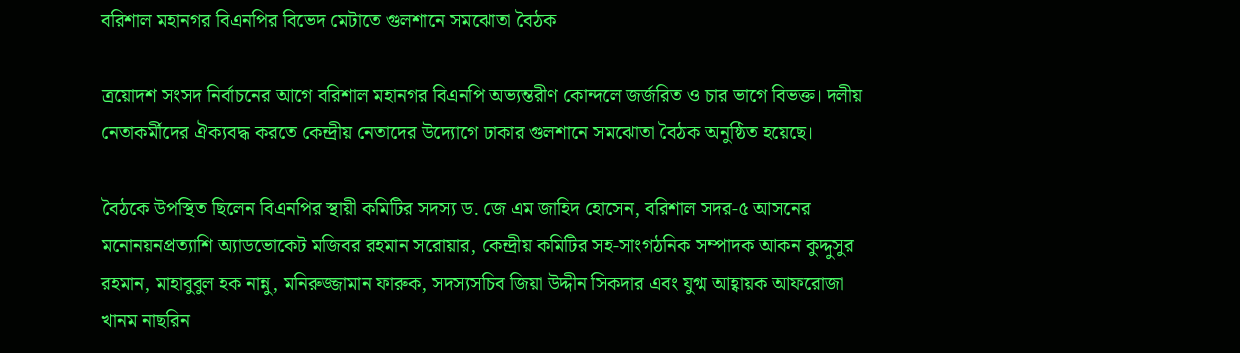বরিশাল মহানগর বিএনপির বিভেদ মেটাতে গুলশানে সমঝোতা বৈঠক

ত্রয়োদশ সংসদ নির্বাচনের আগে বরিশাল মহানগর বিএনপি অভ্যন্তরীণ কোন্দলে জর্জরিত ও চার ভাগে বিভক্ত। দলীয় নেতাকর্মীদের ঐক্যবদ্ধ করতে কেন্দ্রীয় নেতাদের উদ্যোগে ঢাকার গুলশানে সমঝোতা বৈঠক অনুষ্ঠিত হয়েছে।

বৈঠকে উপস্থিত ছিলেন বিএনপির স্থায়ী কমিটির সদস্য ড. জে এম জাহিদ হোসেন, বরিশাল সদর-৫ আসনের মনোনয়নপ্রত্যাশি অ্যাডভোকেট মজিবর রহমান সরোয়ার, কেন্দ্রীয় কমিটির সহ-সাংগঠনিক সম্পাদক আকন কুদ্দুসুর রহমান, মাহাবুবুল হক নান্নু, মনিরুজ্জামান ফারুক, সদস্যসচিব জিয়া উদ্দীন সিকদার এবং যুগ্ম আহ্বায়ক আফরোজা খানম নাছরিন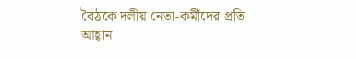বৈঠকে দলীয় নেতা-কর্মীদের প্রতি আহ্বান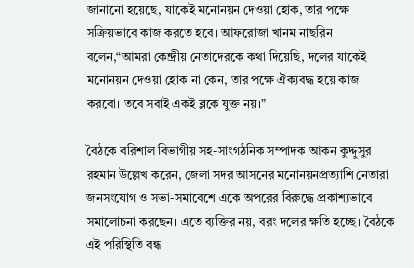জানানো হয়েছে, যাকেই মনোনয়ন দেওয়া হোক, তার পক্ষে সক্রিয়ভাবে কাজ করতে হবে। আফরোজা খানম নাছরিন বলেন,“আমরা কেন্দ্রীয় নেতাদেরকে কথা দিয়েছি, দলের যাকেই মনোনয়ন দেওয়া হোক না কেন, তার পক্ষে ঐক্যবদ্ধ হয়ে কাজ করবো। তবে সবাই একই ব্লকে যুক্ত নয়।”

বৈঠকে বরিশাল বিভাগীয় সহ-সাংগঠনিক সম্পাদক আকন কুদ্দুসুর রহমান উল্লেখ করেন, জেলা সদর আসনের মনোনয়নপ্রত্যাশি নেতারা জনসংযোগ ও সভা-সমাবেশে একে অপরের বিরুদ্ধে প্রকাশ্যভাবে সমালোচনা করছেন। এতে ব্যক্তির নয়, বরং দলের ক্ষতি হচ্ছে। বৈঠকে এই পরিস্থিতি বন্ধ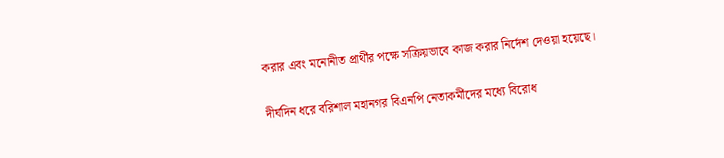করার এবং মনোনীত প্রার্থীর পক্ষে সক্রিয়ভাবে কাজ করার নির্দেশ দেওয়া হয়েছে।

দীর্ঘদিন ধরে বরিশাল মহানগর বিএনপি নেতাকর্মীদের মধ্যে বিরোধ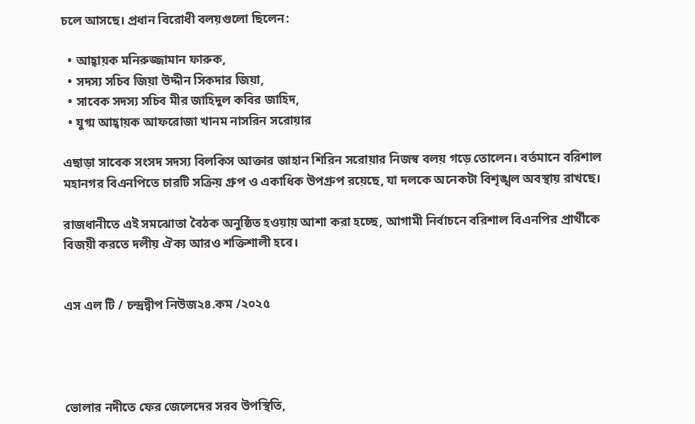চলে আসছে। প্রধান বিরোধী বলয়গুলো ছিলেন:

  • আহ্বায়ক মনিরুজ্জামান ফারুক,
  • সদস্য সচিব জিয়া উদ্দীন সিকদার জিয়া,
  • সাবেক সদস্য সচিব মীর জাহিদুল কবির জাহিদ,
  • যুগ্ম আহ্বায়ক আফরোজা খানম নাসরিন সরোয়ার

এছাড়া সাবেক সংসদ সদস্য বিলকিস আক্তার জাহান শিরিন সরোয়ার নিজস্ব বলয় গড়ে তোলেন। বর্তমানে বরিশাল মহানগর বিএনপিতে চারটি সক্রিয় গ্রুপ ও একাধিক উপগ্রুপ রয়েছে, যা দলকে অনেকটা বিশৃঙ্খল অবস্থায় রাখছে।

রাজধানীতে এই সমঝোতা বৈঠক অনুষ্ঠিত হওয়ায় আশা করা হচ্ছে, আগামী নির্বাচনে বরিশাল বিএনপির প্রার্থীকে বিজয়ী করতে দলীয় ঐক্য আরও শক্তিশালী হবে।


এস এল টি / চন্দ্রদ্বীপ নিউজ২৪.কম /২০২৫




ভোলার নদীতে ফের জেলেদের সরব উপস্থিতি,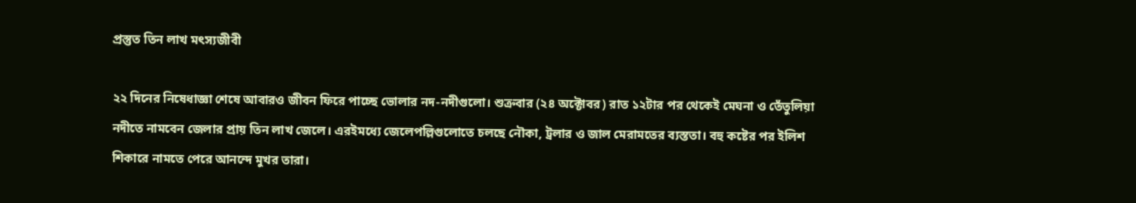প্রস্তুত তিন লাখ মৎস্যজীবী

২২ দিনের নিষেধাজ্ঞা শেষে আবারও জীবন ফিরে পাচ্ছে ভোলার নদ-নদীগুলো। শুক্রবার (২৪ অক্টোবর) রাত ১২টার পর থেকেই মেঘনা ও তেঁতুলিয়া নদীতে নামবেন জেলার প্রায় তিন লাখ জেলে। এরইমধ্যে জেলেপল্লিগুলোতে চলছে নৌকা, ট্রলার ও জাল মেরামতের ব্যস্ততা। বহু কষ্টের পর ইলিশ শিকারে নামতে পেরে আনন্দে মুখর তারা।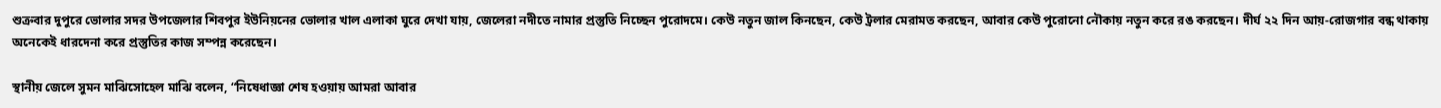শুক্রবার দুপুরে ভোলার সদর উপজেলার শিবপুর ইউনিয়নের ভোলার খাল এলাকা ঘুরে দেখা যায়, জেলেরা নদীতে নামার প্রস্তুতি নিচ্ছেন পুরোদমে। কেউ নতুন জাল কিনছেন, কেউ ট্রলার মেরামত করছেন, আবার কেউ পুরোনো নৌকায় নতুন করে রঙ করছেন। দীর্ঘ ২২ দিন আয়-রোজগার বন্ধ থাকায় অনেকেই ধারদেনা করে প্রস্তুতির কাজ সম্পন্ন করেছেন।

স্থানীয় জেলে সুমন মাঝিসোহেল মাঝি বলেন, “নিষেধাজ্ঞা শেষ হওয়ায় আমরা আবার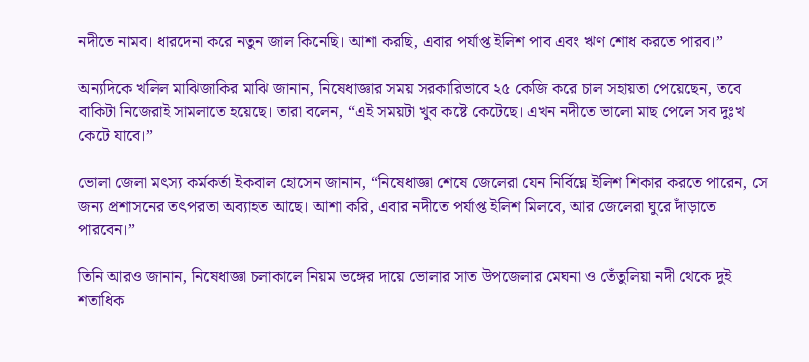নদীতে নামব। ধারদেনা করে নতুন জাল কিনেছি। আশা করছি, এবার পর্যাপ্ত ইলিশ পাব এবং ঋণ শোধ করতে পারব।”

অন্যদিকে খলিল মাঝিজাকির মাঝি জানান, নিষেধাজ্ঞার সময় সরকারিভাবে ২৫ কেজি করে চাল সহায়তা পেয়েছেন, তবে বাকিটা নিজেরাই সামলাতে হয়েছে। তারা বলেন, “এই সময়টা খুব কষ্টে কেটেছে। এখন নদীতে ভালো মাছ পেলে সব দুঃখ কেটে যাবে।”

ভোলা জেলা মৎস্য কর্মকর্তা ইকবাল হোসেন জানান, “নিষেধাজ্ঞা শেষে জেলেরা যেন নির্বিঘ্নে ইলিশ শিকার করতে পারেন, সে জন্য প্রশাসনের তৎপরতা অব্যাহত আছে। আশা করি, এবার নদীতে পর্যাপ্ত ইলিশ মিলবে, আর জেলেরা ঘুরে দাঁড়াতে পারবেন।”

তিনি আরও জানান, নিষেধাজ্ঞা চলাকালে নিয়ম ভঙ্গের দায়ে ভোলার সাত উপজেলার মেঘনা ও তেঁতুলিয়া নদী থেকে দুই শতাধিক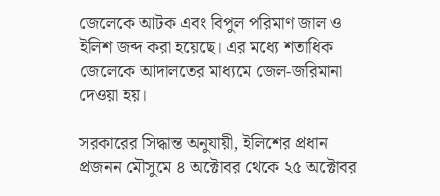জেলেকে আটক এবং বিপুল পরিমাণ জাল ও ইলিশ জব্দ করা হয়েছে। এর মধ্যে শতাধিক জেলেকে আদালতের মাধ্যমে জেল-জরিমানা দেওয়া হয়।

সরকারের সিদ্ধান্ত অনুযায়ী, ইলিশের প্রধান প্রজনন মৌসুমে ৪ অক্টোবর থেকে ২৫ অক্টোবর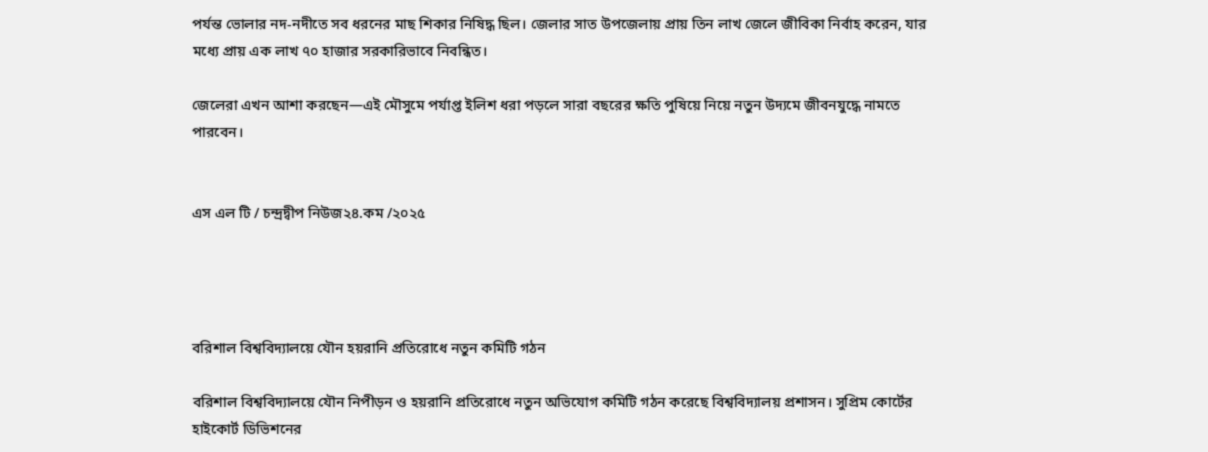পর্যন্ত ভোলার নদ-নদীতে সব ধরনের মাছ শিকার নিষিদ্ধ ছিল। জেলার সাত উপজেলায় প্রায় তিন লাখ জেলে জীবিকা নির্বাহ করেন, যার মধ্যে প্রায় এক লাখ ৭০ হাজার সরকারিভাবে নিবন্ধিত।

জেলেরা এখন আশা করছেন—এই মৌসুমে পর্যাপ্ত ইলিশ ধরা পড়লে সারা বছরের ক্ষতি পুষিয়ে নিয়ে নতুন উদ্যমে জীবনযুদ্ধে নামতে পারবেন।


এস এল টি / চন্দ্রদ্বীপ নিউজ২৪.কম /২০২৫




বরিশাল বিশ্ববিদ্যালয়ে যৌন হয়রানি প্রতিরোধে নতুন কমিটি গঠন

বরিশাল বিশ্ববিদ্যালয়ে যৌন নিপীড়ন ও হয়রানি প্রতিরোধে নতুন অভিযোগ কমিটি গঠন করেছে বিশ্ববিদ্যালয় প্রশাসন। সুপ্রিম কোর্টের হাইকোর্ট ডিভিশনের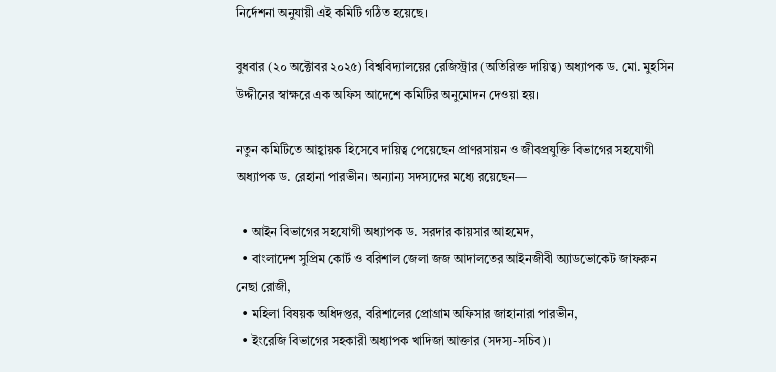নির্দেশনা অনুযায়ী এই কমিটি গঠিত হয়েছে।

বুধবার (২০ অক্টোবর ২০২৫) বিশ্ববিদ্যালয়ের রেজিস্ট্রার (অতিরিক্ত দায়িত্ব) অধ্যাপক ড. মো. মুহসিন উদ্দীনের স্বাক্ষরে এক অফিস আদেশে কমিটির অনুমোদন দেওয়া হয়।

নতুন কমিটিতে আহ্বায়ক হিসেবে দায়িত্ব পেয়েছেন প্রাণরসায়ন ও জীবপ্রযুক্তি বিভাগের সহযোগী অধ্যাপক ড. রেহানা পারভীন। অন্যান্য সদস্যদের মধ্যে রয়েছেন—

  • আইন বিভাগের সহযোগী অধ্যাপক ড. সরদার কায়সার আহমেদ,
  • বাংলাদেশ সুপ্রিম কোর্ট ও বরিশাল জেলা জজ আদালতের আইনজীবী অ্যাডভোকেট জাফরুন নেছা রোজী,
  • মহিলা বিষয়ক অধিদপ্তর, বরিশালের প্রোগ্রাম অফিসার জাহানারা পারভীন,
  • ইংরেজি বিভাগের সহকারী অধ্যাপক খাদিজা আক্তার (সদস্য-সচিব)।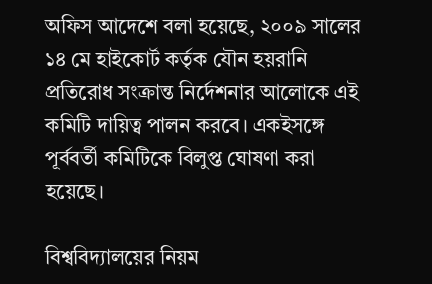অফিস আদেশে বলা হয়েছে, ২০০৯ সালের ১৪ মে হাইকোর্ট কর্তৃক যৌন হয়রানি প্রতিরোধ সংক্রান্ত নির্দেশনার আলোকে এই কমিটি দায়িত্ব পালন করবে। একইসঙ্গে পূর্ববর্তী কমিটিকে বিলুপ্ত ঘোষণা করা হয়েছে।

বিশ্ববিদ্যালয়ের নিয়ম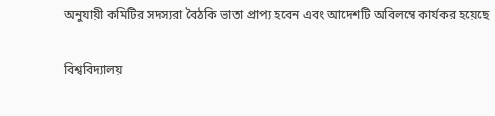অনুযায়ী কমিটির সদস্যরা বৈঠকি ভাতা প্রাপ্য হবেন এবং আদেশটি অবিলম্বে কার্যকর হয়েছে

বিশ্ববিদ্যালয়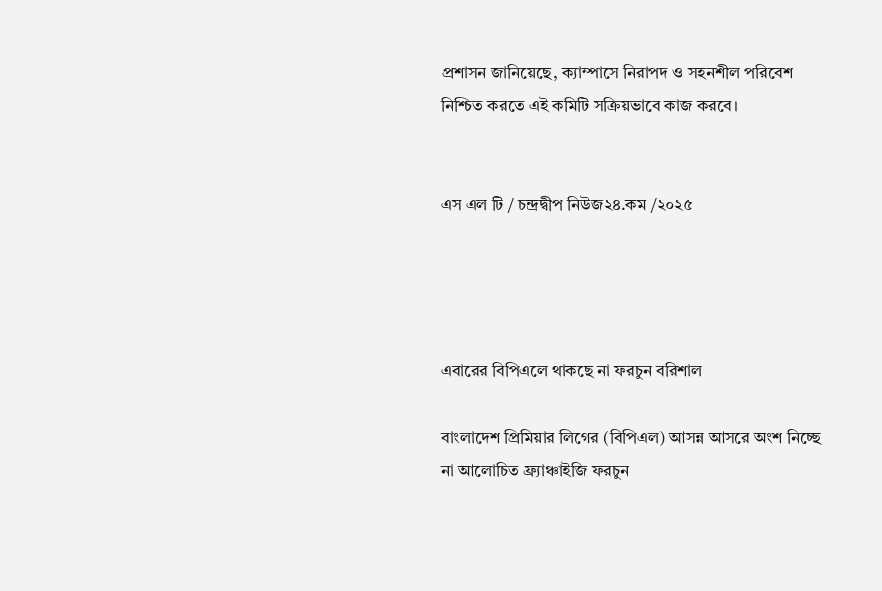প্রশাসন জানিয়েছে, ক্যাম্পাসে নিরাপদ ও সহনশীল পরিবেশ নিশ্চিত করতে এই কমিটি সক্রিয়ভাবে কাজ করবে।


এস এল টি / চন্দ্রদ্বীপ নিউজ২৪.কম /২০২৫




এবারের বিপিএলে থাকছে না ফরচুন বরিশাল

বাংলাদেশ প্রিমিয়ার লিগের (বিপিএল) আসন্ন আসরে অংশ নিচ্ছে না আলোচিত ফ্র্যাঞ্চাইজি ফরচুন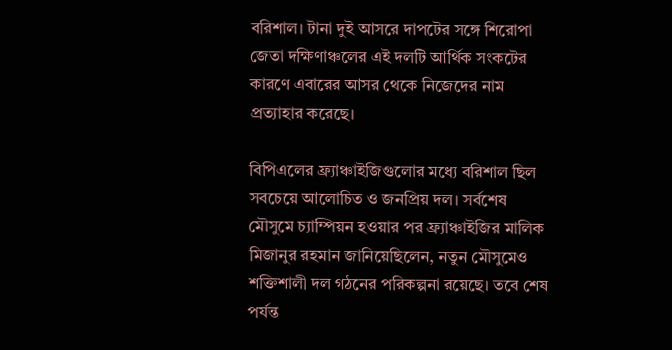বরিশাল। টানা দুই আসরে দাপটের সঙ্গে শিরোপা জেতা দক্ষিণাঞ্চলের এই দলটি আর্থিক সংকটের কারণে এবারের আসর থেকে নিজেদের নাম প্রত্যাহার করেছে।

বিপিএলের ফ্র্যাঞ্চাইজিগুলোর মধ্যে বরিশাল ছিল সবচেয়ে আলোচিত ও জনপ্রিয় দল। সর্বশেষ মৌসুমে চ্যাম্পিয়ন হওয়ার পর ফ্র্যাঞ্চাইজির মালিক মিজানুর রহমান জানিয়েছিলেন, নতুন মৌসুমেও শক্তিশালী দল গঠনের পরিকল্পনা রয়েছে। তবে শেষ পর্যন্ত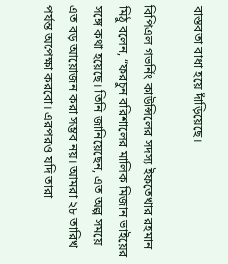বাস্তবতা বাধা হয়ে দাঁড়িয়েছে।

বিপিএল গভর্নিং কাউন্সিলের সদস্য ইফতেখার রহমান মিঠু বলেন, “ফরচুন বরিশালের মালিক মিজান ভাইয়ের সঙ্গে কথা হয়েছে। তিনি জানিয়েছেন, এত অল্প সময়ে এত বড় আয়োজন করা সম্ভব নয়। আমরা ২৮ তারিখ পর্যন্ত অপেক্ষা করবো। এরপরও যদি তারা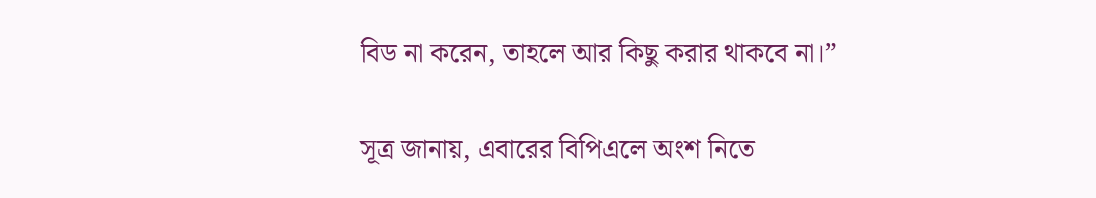বিড না করেন, তাহলে আর কিছু করার থাকবে না।”

সূত্র জানায়, এবারের বিপিএলে অংশ নিতে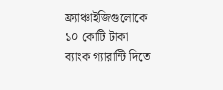ফ্র্যাঞ্চাইজিগুলোকে ১০ কোটি টাকা ব্যাংক গ্যারান্টি দিতে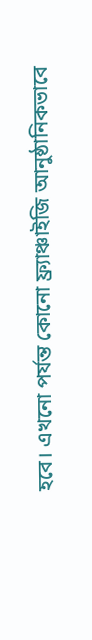হবে। এখনো পর্যন্ত কোনো ফ্র্যাঞ্চাইজি আনুষ্ঠানিকভাবে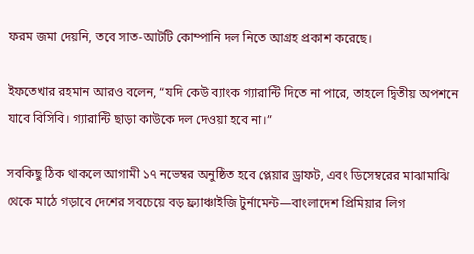ফরম জমা দেয়নি, তবে সাত-আটটি কোম্পানি দল নিতে আগ্রহ প্রকাশ করেছে।

ইফতেখার রহমান আরও বলেন, “যদি কেউ ব্যাংক গ্যারান্টি দিতে না পারে, তাহলে দ্বিতীয় অপশনে যাবে বিসিবি। গ্যারান্টি ছাড়া কাউকে দল দেওয়া হবে না।”

সবকিছু ঠিক থাকলে আগামী ১৭ নভেম্বর অনুষ্ঠিত হবে প্লেয়ার ড্রাফট, এবং ডিসেম্বরের মাঝামাঝি থেকে মাঠে গড়াবে দেশের সবচেয়ে বড় ফ্র্যাঞ্চাইজি টুর্নামেন্ট—বাংলাদেশ প্রিমিয়ার লিগ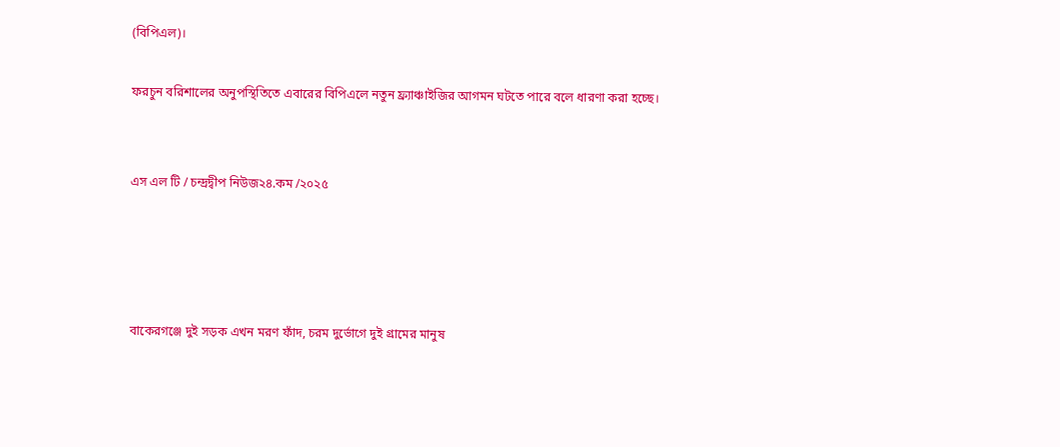(বিপিএল)।

ফরচুন বরিশালের অনুপস্থিতিতে এবারের বিপিএলে নতুন ফ্র্যাঞ্চাইজির আগমন ঘটতে পারে বলে ধারণা করা হচ্ছে।


এস এল টি / চন্দ্রদ্বীপ নিউজ২৪.কম /২০২৫




বাকেরগঞ্জে দুই সড়ক এখন মরণ ফাঁদ, চরম দুর্ভোগে দুই গ্রামের মানুষ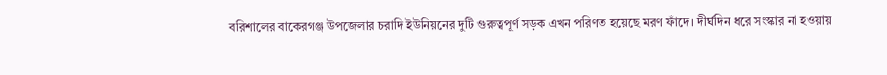বরিশালের বাকেরগঞ্জ উপজেলার চরাদি ইউনিয়নের দুটি গুরুত্বপূর্ণ সড়ক এখন পরিণত হয়েছে মরণ ফাঁদে। দীর্ঘদিন ধরে সংস্কার না হওয়ায়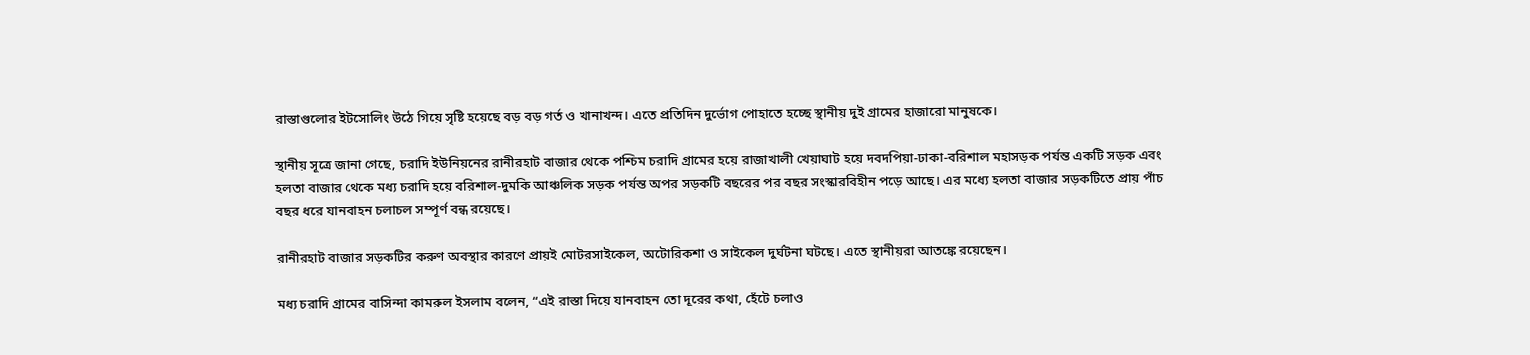রাস্তাগুলোর ইটসোলিং উঠে গিয়ে সৃষ্টি হয়েছে বড় বড় গর্ত ও খানাখন্দ। এতে প্রতিদিন দুর্ভোগ পোহাতে হচ্ছে স্থানীয় দুই গ্রামের হাজারো মানুষকে।

স্থানীয় সূত্রে জানা গেছে, চরাদি ইউনিয়নের রানীরহাট বাজার থেকে পশ্চিম চরাদি গ্রামের হয়ে রাজাখালী খেয়াঘাট হয়ে দবদপিয়া-ঢাকা-বরিশাল মহাসড়ক পর্যন্ত একটি সড়ক এবং হলতা বাজার থেকে মধ্য চরাদি হয়ে বরিশাল-দুমকি আঞ্চলিক সড়ক পর্যন্ত অপর সড়কটি বছরের পর বছর সংস্কারবিহীন পড়ে আছে। এর মধ্যে হলতা বাজার সড়কটিতে প্রায় পাঁচ বছর ধরে যানবাহন চলাচল সম্পূর্ণ বন্ধ রয়েছে।

রানীরহাট বাজার সড়কটির করুণ অবস্থার কারণে প্রায়ই মোটরসাইকেল, অটোরিকশা ও সাইকেল দুর্ঘটনা ঘটছে। এতে স্থানীয়রা আতঙ্কে রয়েছেন।

মধ্য চরাদি গ্রামের বাসিন্দা কামরুল ইসলাম বলেন, “এই রাস্তা দিয়ে যানবাহন তো দূরের কথা, হেঁটে চলাও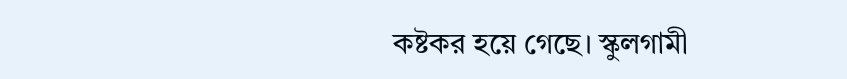কষ্টকর হয়ে গেছে। স্কুলগামী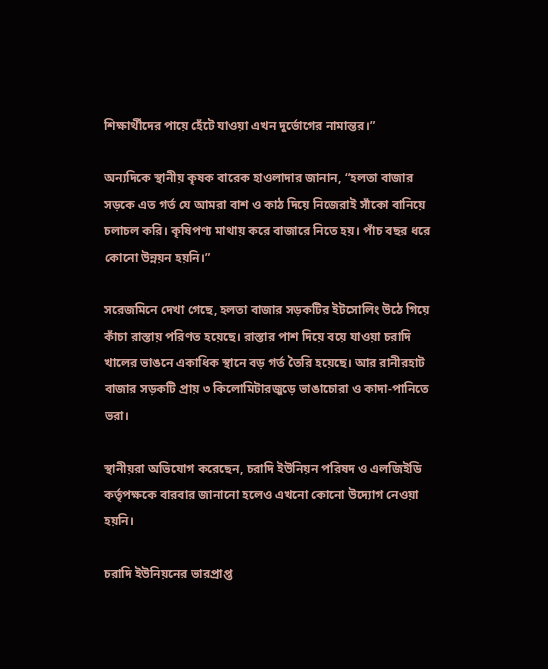শিক্ষার্থীদের পায়ে হেঁটে যাওয়া এখন দুর্ভোগের নামান্তর।”

অন্যদিকে স্থানীয় কৃষক বারেক হাওলাদার জানান, “হলতা বাজার সড়কে এত গর্ত যে আমরা বাশ ও কাঠ দিয়ে নিজেরাই সাঁকো বানিয়ে চলাচল করি। কৃষিপণ্য মাথায় করে বাজারে নিতে হয়। পাঁচ বছর ধরে কোনো উন্নয়ন হয়নি।”

সরেজমিনে দেখা গেছে, হলতা বাজার সড়কটির ইটসোলিং উঠে গিয়ে কাঁচা রাস্তায় পরিণত হয়েছে। রাস্তার পাশ দিয়ে বয়ে যাওয়া চরাদি খালের ভাঙনে একাধিক স্থানে বড় গর্ত তৈরি হয়েছে। আর রানীরহাট বাজার সড়কটি প্রায় ৩ কিলোমিটারজুড়ে ভাঙাচোরা ও কাদা-পানিতে ভরা।

স্থানীয়রা অভিযোগ করেছেন, চরাদি ইউনিয়ন পরিষদ ও এলজিইডি কর্তৃপক্ষকে বারবার জানানো হলেও এখনো কোনো উদ্যোগ নেওয়া হয়নি।

চরাদি ইউনিয়নের ভারপ্রাপ্ত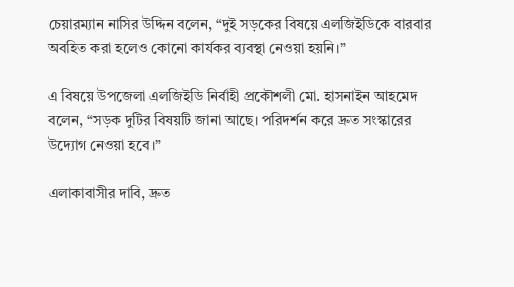চেয়ারম্যান নাসির উদ্দিন বলেন, “দুই সড়কের বিষয়ে এলজিইডিকে বারবার অবহিত করা হলেও কোনো কার্যকর ব্যবস্থা নেওয়া হয়নি।”

এ বিষয়ে উপজেলা এলজিইডি নির্বাহী প্রকৌশলী মো. হাসনাইন আহমেদ বলেন, “সড়ক দুটির বিষয়টি জানা আছে। পরিদর্শন করে দ্রুত সংস্কারের উদ্যোগ নেওয়া হবে।”

এলাকাবাসীর দাবি, দ্রুত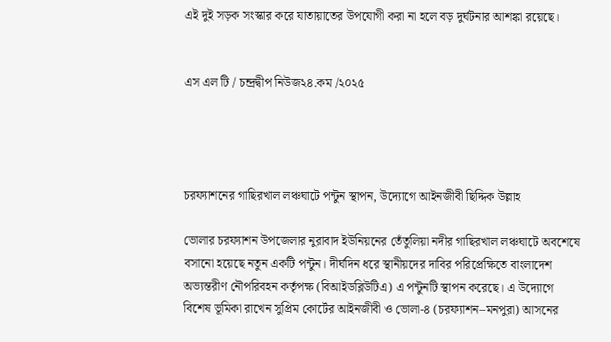এই দুই সড়ক সংস্কার করে যাতায়াতের উপযোগী করা না হলে বড় দুর্ঘটনার আশঙ্কা রয়েছে।


এস এল টি / চন্দ্রদ্বীপ নিউজ২৪.কম /২০২৫




চরফ্যাশনের গাছিরখাল লঞ্চঘাটে পন্টুন স্থাপন, উদ্যোগে আইনজীবী ছিদ্দিক উল্লাহ

ভোলার চরফ্যাশন উপজেলার নুরাবাদ ইউনিয়নের তেঁতুলিয়া নদীর গাছিরখাল লঞ্চঘাটে অবশেষে বসানো হয়েছে নতুন একটি পন্টুন। দীর্ঘদিন ধরে স্থানীয়দের দাবির পরিপ্রেক্ষিতে বাংলাদেশ অভ্যন্তরীণ নৌপরিবহন কর্তৃপক্ষ (বিআইডব্লিউটিএ) এ পন্টুনটি স্থাপন করেছে। এ উদ্যোগে বিশেষ ভূমিকা রাখেন সুপ্রিম কোর্টের আইনজীবী ও ভোলা-৪ (চরফ্যাশন–মনপুরা) আসনের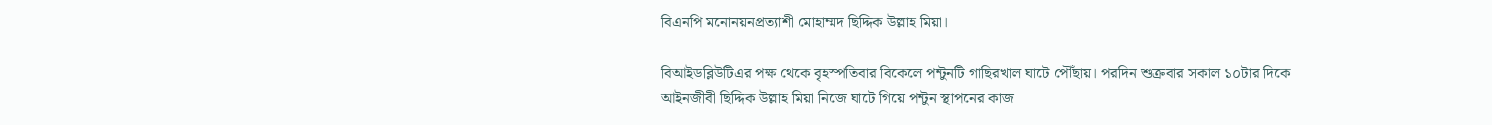বিএনপি মনোনয়নপ্রত্যাশী মোহাম্মদ ছিদ্দিক উল্লাহ মিয়া।

বিআইডব্লিউটিএর পক্ষ থেকে বৃহস্পতিবার বিকেলে পন্টুনটি গাছিরখাল ঘাটে পৌঁছায়। পরদিন শুক্রবার সকাল ১০টার দিকে আইনজীবী ছিদ্দিক উল্লাহ মিয়া নিজে ঘাটে গিয়ে পন্টুন স্থাপনের কাজ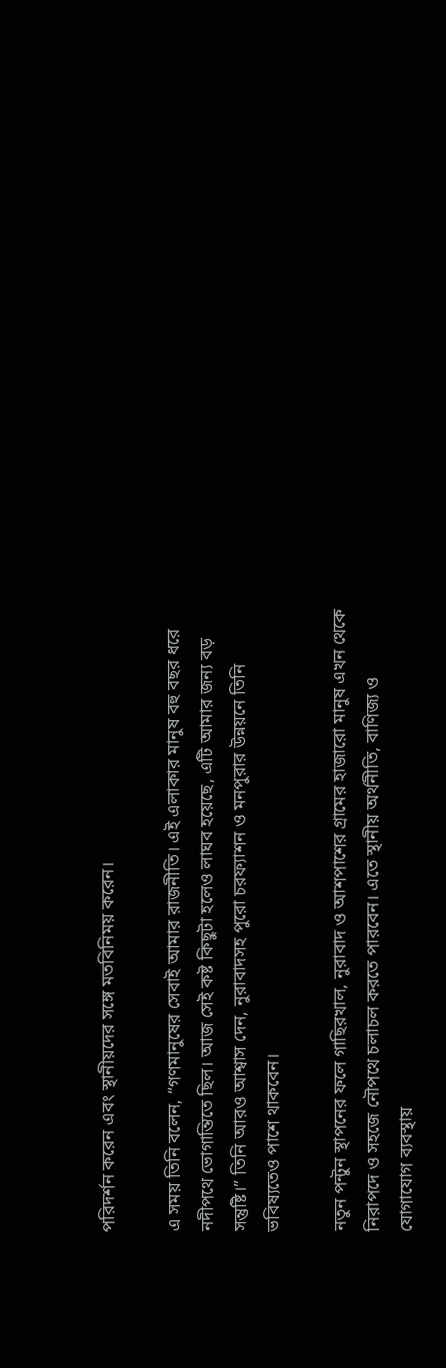পরিদর্শন করেন এবং স্থানীয়দের সঙ্গে মতবিনিময় করেন।

এ সময় তিনি বলেন, “গণমানুষের সেবাই আমার রাজনীতি। এই এলাকার মানুষ বহু বছর ধরে নদীপথে ভোগান্তিতে ছিল। আজ সেই কষ্ট কিছুটা হলেও লাঘব হয়েছে, এটি আমার জন্য বড় সন্তুষ্টি।” তিনি আরও আশ্বাস দেন, নুরাবাদসহ পুরো চরফ্যাশন ও মনপুরার উন্নয়নে তিনি ভবিষ্যতেও পাশে থাকবেন।

নতুন পন্টুন স্থাপনের ফলে গাছিরখাল, নুরাবাদ ও আশপাশের গ্রামের হাজারো মানুষ এখন থেকে নিরাপদে ও সহজে নৌপথে চলাচল করতে পারবেন। এতে স্থানীয় অর্থনীতি, বাণিজ্য ও যোগাযোগ ব্যবস্থায়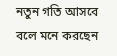নতুন গতি আসবে বলে মনে করছেন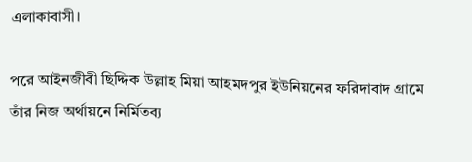এলাকাবাসী।

পরে আইনজীবী ছিদ্দিক উল্লাহ মিয়া আহমদপুর ইউনিয়নের ফরিদাবাদ গ্রামে তাঁর নিজ অর্থায়নে নির্মিতব্য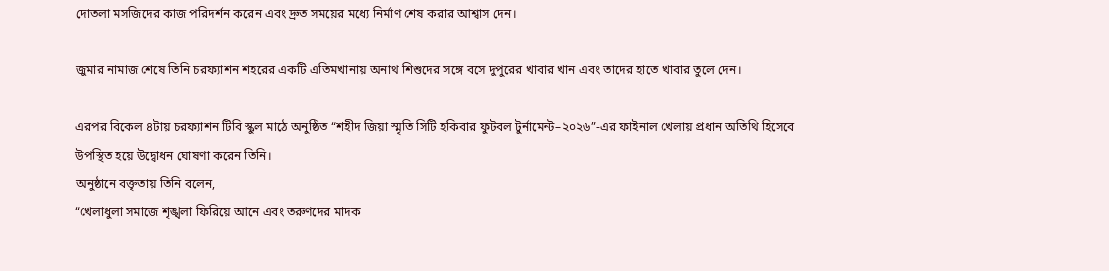দোতলা মসজিদের কাজ পরিদর্শন করেন এবং দ্রুত সময়ের মধ্যে নির্মাণ শেষ করার আশ্বাস দেন।

জুমার নামাজ শেষে তিনি চরফ্যাশন শহরের একটি এতিমখানায় অনাথ শিশুদের সঙ্গে বসে দুপুরের খাবার খান এবং তাদের হাতে খাবার তুলে দেন।

এরপর বিকেল ৪টায় চরফ্যাশন টিবি স্কুল মাঠে অনুষ্ঠিত “শহীদ জিয়া স্মৃতি সিটি হকিবার ফুটবল টুর্নামেন্ট–২০২৬”-এর ফাইনাল খেলায় প্রধান অতিথি হিসেবে উপস্থিত হয়ে উদ্বোধন ঘোষণা করেন তিনি।
অনুষ্ঠানে বক্তৃতায় তিনি বলেন,
“খেলাধুলা সমাজে শৃঙ্খলা ফিরিয়ে আনে এবং তরুণদের মাদক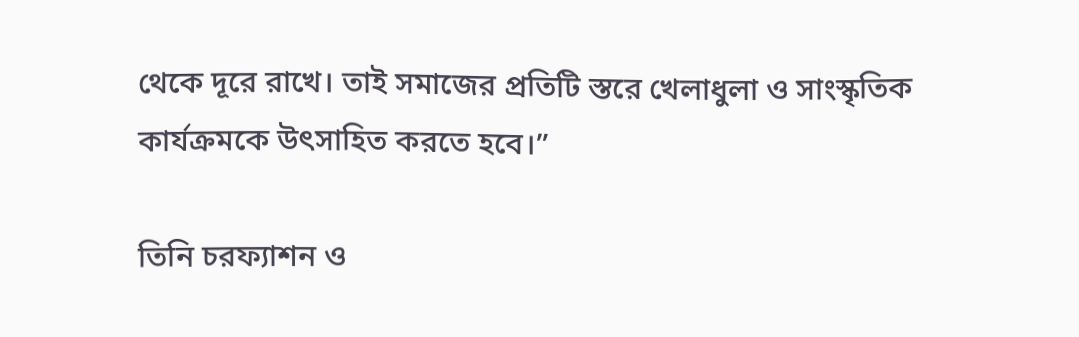থেকে দূরে রাখে। তাই সমাজের প্রতিটি স্তরে খেলাধুলা ও সাংস্কৃতিক কার্যক্রমকে উৎসাহিত করতে হবে।”

তিনি চরফ্যাশন ও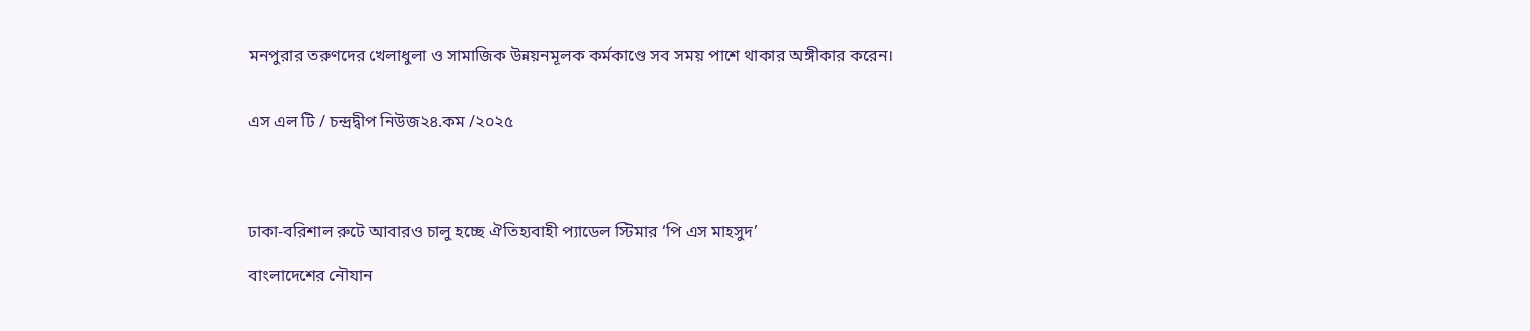মনপুরার তরুণদের খেলাধুলা ও সামাজিক উন্নয়নমূলক কর্মকাণ্ডে সব সময় পাশে থাকার অঙ্গীকার করেন।


এস এল টি / চন্দ্রদ্বীপ নিউজ২৪.কম /২০২৫




ঢাকা-বরিশাল রুটে আবারও চালু হচ্ছে ঐতিহ্যবাহী প্যাডেল স্টিমার ‘পি এস মাহসুদ’

বাংলাদেশের নৌযান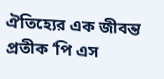ঐতিহ্যের এক জীবন্ত প্রতীক ‘পি এস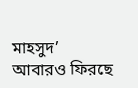মাহসুদ’ আবারও ফিরছে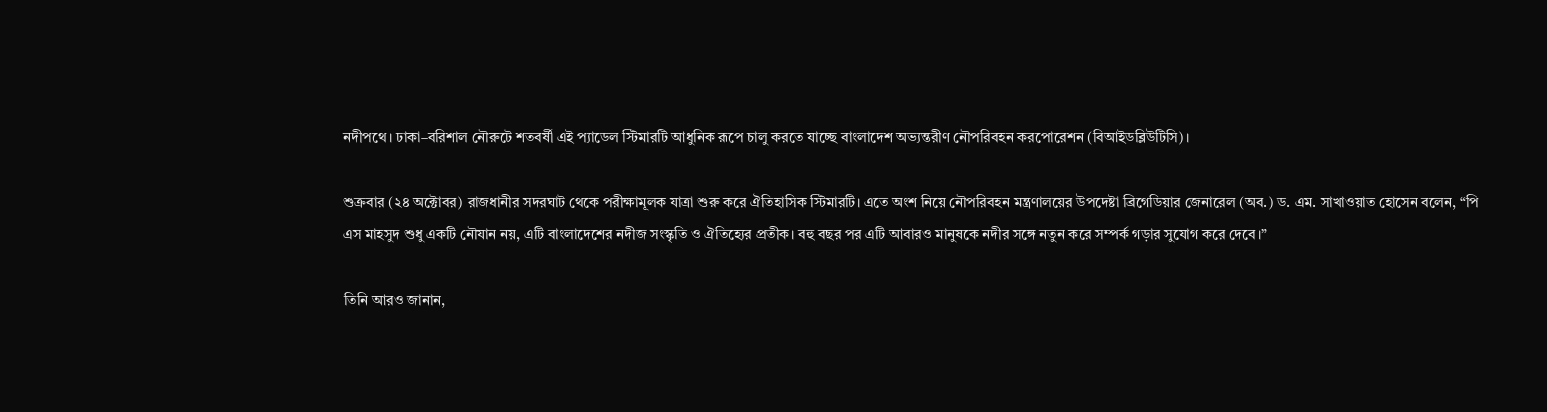নদীপথে। ঢাকা–বরিশাল নৌরুটে শতবর্ষী এই প্যাডেল স্টিমারটি আধুনিক রূপে চালু করতে যাচ্ছে বাংলাদেশ অভ্যন্তরীণ নৌপরিবহন করপোরেশন (বিআইডব্লিউটিসি)।

শুক্রবার (২৪ অক্টোবর) রাজধানীর সদরঘাট থেকে পরীক্ষামূলক যাত্রা শুরু করে ঐতিহাসিক স্টিমারটি। এতে অংশ নিয়ে নৌপরিবহন মন্ত্রণালয়ের উপদেষ্টা ব্রিগেডিয়ার জেনারেল (অব.) ড. এম. সাখাওয়াত হোসেন বলেন, “পি এস মাহসুদ শুধু একটি নৌযান নয়, এটি বাংলাদেশের নদীজ সংস্কৃতি ও ঐতিহ্যের প্রতীক। বহু বছর পর এটি আবারও মানুষকে নদীর সঙ্গে নতুন করে সম্পর্ক গড়ার সুযোগ করে দেবে।”

তিনি আরও জানান,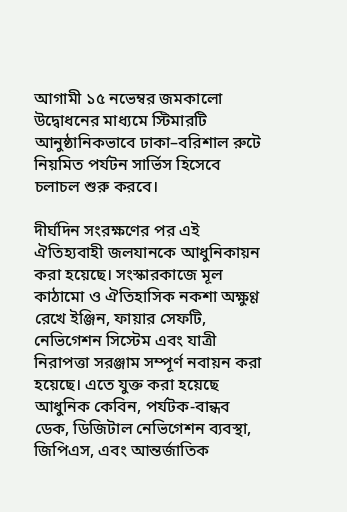আগামী ১৫ নভেম্বর জমকালো উদ্বোধনের মাধ্যমে স্টিমারটি আনুষ্ঠানিকভাবে ঢাকা–বরিশাল রুটে নিয়মিত পর্যটন সার্ভিস হিসেবে চলাচল শুরু করবে।

দীর্ঘদিন সংরক্ষণের পর এই ঐতিহ্যবাহী জলযানকে আধুনিকায়ন করা হয়েছে। সংস্কারকাজে মূল কাঠামো ও ঐতিহাসিক নকশা অক্ষুণ্ণ রেখে ইঞ্জিন, ফায়ার সেফটি, নেভিগেশন সিস্টেম এবং যাত্রী নিরাপত্তা সরঞ্জাম সম্পূর্ণ নবায়ন করা হয়েছে। এতে যুক্ত করা হয়েছে আধুনিক কেবিন, পর্যটক-বান্ধব ডেক, ডিজিটাল নেভিগেশন ব্যবস্থা, জিপিএস, এবং আন্তর্জাতিক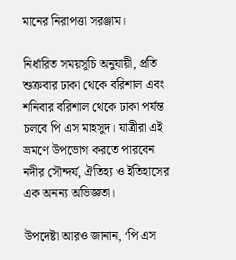মানের নিরাপত্তা সরঞ্জাম।

নির্ধারিত সময়সূচি অনুযায়ী, প্রতি শুক্রবার ঢাকা থেকে বরিশাল এবং শনিবার বরিশাল থেকে ঢাকা পর্যন্ত চলবে পি এস মাহসুদ। যাত্রীরা এই ভ্রমণে উপভোগ করতে পারবেন নদীর সৌন্দর্য, ঐতিহ্য ও ইতিহাসের এক অনন্য অভিজ্ঞতা।

উপদেষ্টা আরও জানান, ‘পি এস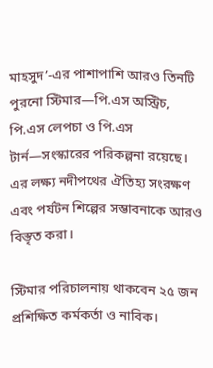মাহসুদ’-এর পাশাপাশি আরও তিনটি পুরনো স্টিমার—পি.এস অস্ট্রিচ, পি.এস লেপচা ও পি.এস টার্ন—সংস্কারের পরিকল্পনা রয়েছে। এর লক্ষ্য নদীপথের ঐতিহ্য সংরক্ষণ এবং পর্যটন শিল্পের সম্ভাবনাকে আরও বিস্তৃত করা।

স্টিমার পরিচালনায় থাকবেন ২৫ জন প্রশিক্ষিত কর্মকর্তা ও নাবিক।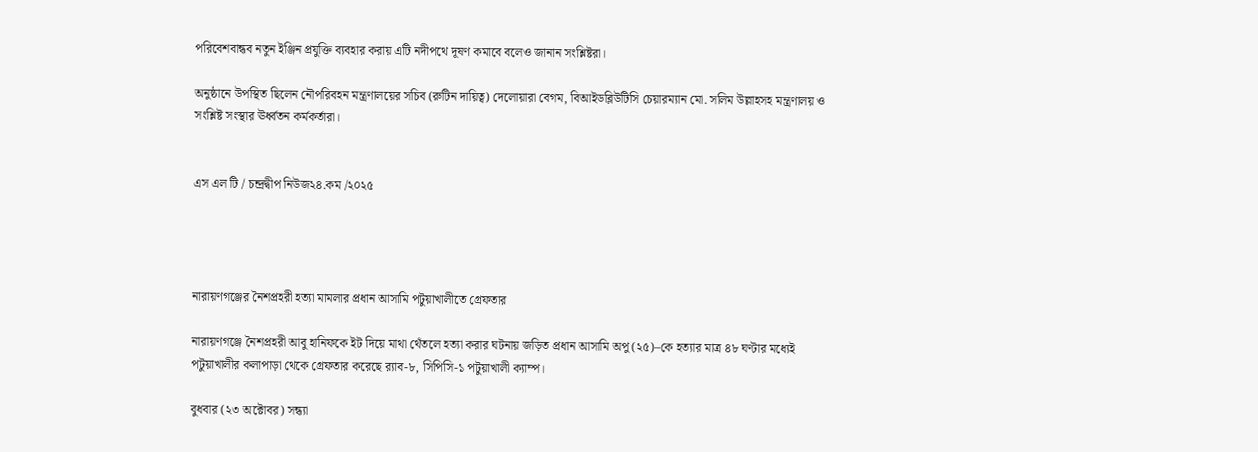পরিবেশবান্ধব নতুন ইঞ্জিন প্রযুক্তি ব্যবহার করায় এটি নদীপথে দূষণ কমাবে বলেও জানান সংশ্লিষ্টরা।

অনুষ্ঠানে উপস্থিত ছিলেন নৌপরিবহন মন্ত্রণালয়ের সচিব (রুটিন দায়িত্ব) দেলোয়ারা বেগম, বিআইডব্লিউটিসি চেয়ারম্যান মো. সলিম উল্লাহসহ মন্ত্রণালয় ও সংশ্লিষ্ট সংস্থার ঊর্ধ্বতন কর্মকর্তারা।


এস এল টি / চন্দ্রদ্বীপ নিউজ২৪.কম /২০২৫




নারায়ণগঞ্জের নৈশপ্রহরী হত্যা মামলার প্রধান আসামি পটুয়াখালীতে গ্রেফতার

নারায়ণগঞ্জে নৈশপ্রহরী আবু হানিফকে ইট দিয়ে মাথা থেঁতলে হত্যা করার ঘটনায় জড়িত প্রধান আসামি অপু (২৫)–কে হত্যার মাত্র ৪৮ ঘণ্টার মধ্যেই পটুয়াখালীর কলাপাড়া থেকে গ্রেফতার করেছে র‌্যাব-৮, সিপিসি-১ পটুয়াখালী ক্যাম্প।

বুধবার (২৩ অক্টোবর) সন্ধ্যা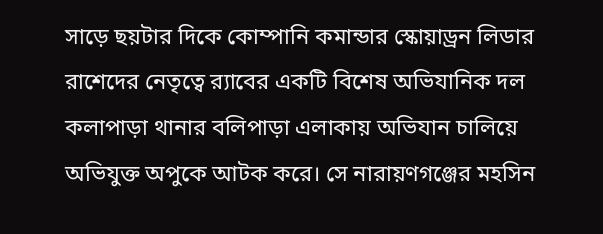সাড়ে ছয়টার দিকে কোম্পানি কমান্ডার স্কোয়াড্রন লিডার রাশেদের নেতৃত্বে র‌্যাবের একটি বিশেষ অভিযানিক দল কলাপাড়া থানার বলিপাড়া এলাকায় অভিযান চালিয়ে অভিযুক্ত অপুকে আটক করে। সে নারায়ণগঞ্জের মহসিন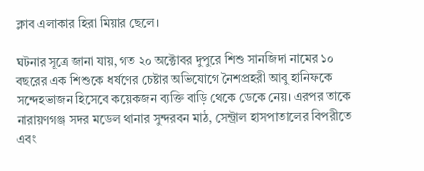ক্লাব এলাকার হিরা মিয়ার ছেলে।

ঘটনার সূত্রে জানা যায়, গত ২০ অক্টোবর দুপুরে শিশু সানজিদা নামের ১০ বছরের এক শিশুকে ধর্ষণের চেষ্টার অভিযোগে নৈশপ্রহরী আবু হানিফকে সন্দেহভাজন হিসেবে কয়েকজন ব্যক্তি বাড়ি থেকে ডেকে নেয়। এরপর তাকে নারায়ণগঞ্জ সদর মডেল থানার সুন্দরবন মাঠ, সেন্ট্রাল হাসপাতালের বিপরীতে এবং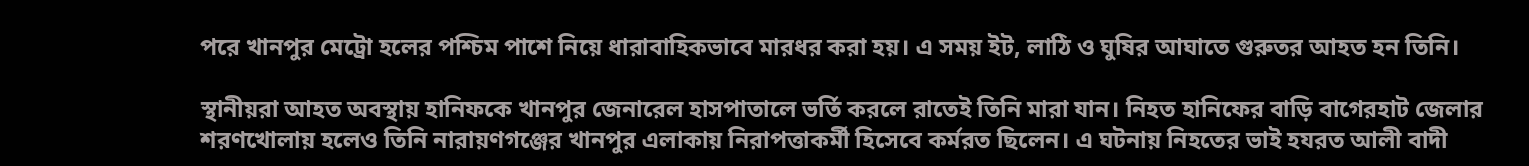পরে খানপুর মেট্রো হলের পশ্চিম পাশে নিয়ে ধারাবাহিকভাবে মারধর করা হয়। এ সময় ইট, লাঠি ও ঘুষির আঘাতে গুরুতর আহত হন তিনি।

স্থানীয়রা আহত অবস্থায় হানিফকে খানপুর জেনারেল হাসপাতালে ভর্তি করলে রাতেই তিনি মারা যান। নিহত হানিফের বাড়ি বাগেরহাট জেলার শরণখোলায় হলেও তিনি নারায়ণগঞ্জের খানপুর এলাকায় নিরাপত্তাকর্মী হিসেবে কর্মরত ছিলেন। এ ঘটনায় নিহতের ভাই হযরত আলী বাদী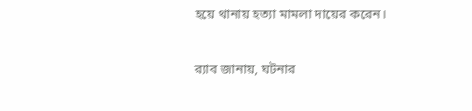হয়ে থানায় হত্যা মামলা দায়ের করেন।

র‌্যাব জানায়, ঘটনার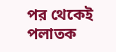পর থেকেই পলাতক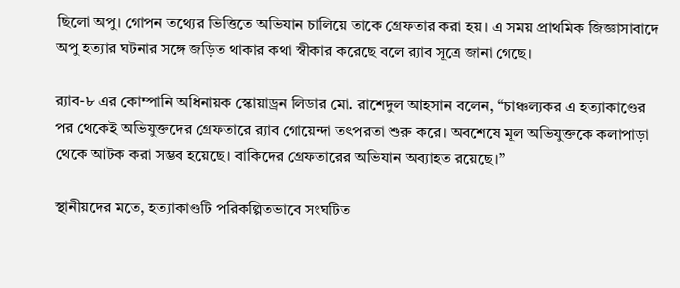ছিলো অপু। গোপন তথ্যের ভিত্তিতে অভিযান চালিয়ে তাকে গ্রেফতার করা হয়। এ সময় প্রাথমিক জিজ্ঞাসাবাদে অপু হত্যার ঘটনার সঙ্গে জড়িত থাকার কথা স্বীকার করেছে বলে র‌্যাব সূত্রে জানা গেছে।

র‌্যাব-৮ এর কোম্পানি অধিনায়ক স্কোয়াড্রন লিডার মো. রাশেদুল আহসান বলেন, “চাঞ্চল্যকর এ হত্যাকাণ্ডের পর থেকেই অভিযুক্তদের গ্রেফতারে র‌্যাব গোয়েন্দা তৎপরতা শুরু করে। অবশেষে মূল অভিযুক্তকে কলাপাড়া থেকে আটক করা সম্ভব হয়েছে। বাকিদের গ্রেফতারের অভিযান অব্যাহত রয়েছে।”

স্থানীয়দের মতে, হত্যাকাণ্ডটি পরিকল্পিতভাবে সংঘটিত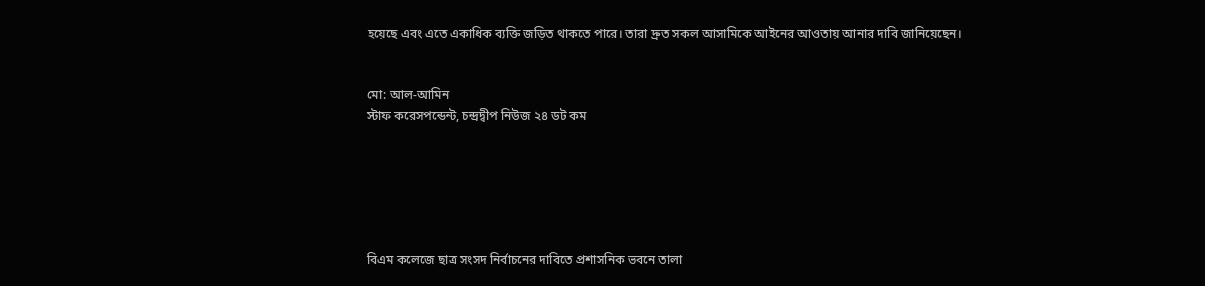হয়েছে এবং এতে একাধিক ব্যক্তি জড়িত থাকতে পারে। তারা দ্রুত সকল আসামিকে আইনের আওতায় আনার দাবি জানিয়েছেন।


মো: আল-আমিন
স্টাফ করেসপন্ডেন্ট, চন্দ্রদ্বীপ নিউজ ২৪ ডট কম






বিএম কলেজে ছাত্র সংসদ নির্বাচনের দাবিতে প্রশাসনিক ভবনে তালা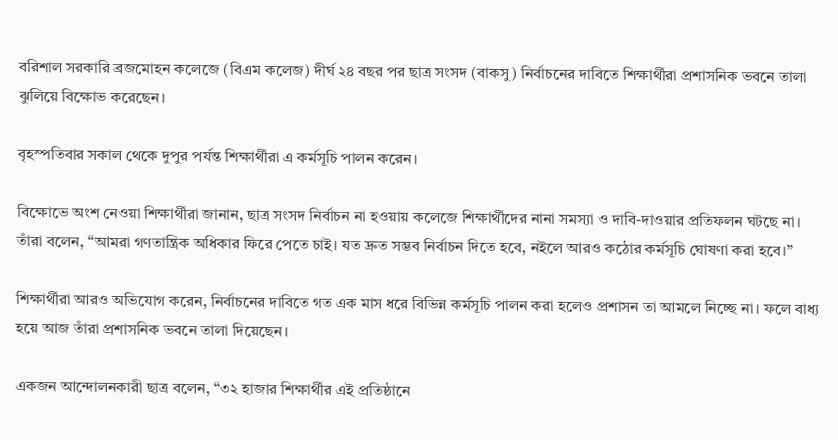বরিশাল সরকারি ব্রজমোহন কলেজে (বিএম কলেজ) দীর্ঘ ২৪ বছর পর ছাত্র সংসদ (বাকসু) নির্বাচনের দাবিতে শিক্ষার্থীরা প্রশাসনিক ভবনে তালা ঝুলিয়ে বিক্ষোভ করেছেন।

বৃহস্পতিবার সকাল থেকে দুপুর পর্যন্ত শিক্ষার্থীরা এ কর্মসূচি পালন করেন।

বিক্ষোভে অংশ নেওয়া শিক্ষার্থীরা জানান, ছাত্র সংসদ নির্বাচন না হওয়ায় কলেজে শিক্ষার্থীদের নানা সমস্যা ও দাবি-দাওয়ার প্রতিফলন ঘটছে না। তাঁরা বলেন, “আমরা গণতান্ত্রিক অধিকার ফিরে পেতে চাই। যত দ্রুত সম্ভব নির্বাচন দিতে হবে, নইলে আরও কঠোর কর্মসূচি ঘোষণা করা হবে।”

শিক্ষার্থীরা আরও অভিযোগ করেন, নির্বাচনের দাবিতে গত এক মাস ধরে বিভিন্ন কর্মসূচি পালন করা হলেও প্রশাসন তা আমলে নিচ্ছে না। ফলে বাধ্য হয়ে আজ তাঁরা প্রশাসনিক ভবনে তালা দিয়েছেন।

একজন আন্দোলনকারী ছাত্র বলেন, “৩২ হাজার শিক্ষার্থীর এই প্রতিষ্ঠানে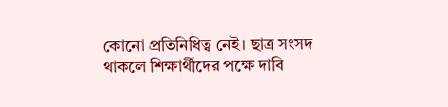কোনো প্রতিনিধিত্ব নেই। ছাত্র সংসদ থাকলে শিক্ষার্থীদের পক্ষে দাবি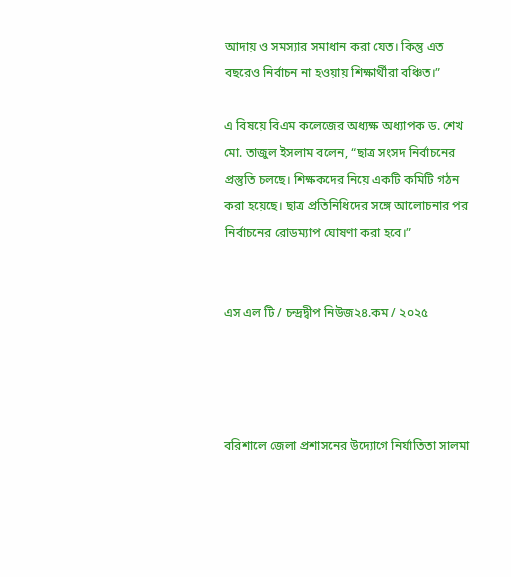আদায় ও সমস্যার সমাধান করা যেত। কিন্তু এত বছরেও নির্বাচন না হওয়ায় শিক্ষার্থীরা বঞ্চিত।”

এ বিষয়ে বিএম কলেজের অধ্যক্ষ অধ্যাপক ড. শেখ মো. তাজুল ইসলাম বলেন, “ছাত্র সংসদ নির্বাচনের প্রস্তুতি চলছে। শিক্ষকদের নিয়ে একটি কমিটি গঠন করা হয়েছে। ছাত্র প্রতিনিধিদের সঙ্গে আলোচনার পর নির্বাচনের রোডম্যাপ ঘোষণা করা হবে।”


এস এল টি / চন্দ্রদ্বীপ নিউজ২৪.কম / ২০২৫




বরিশালে জেলা প্রশাসনের উদ্যোগে নির্যাতিতা সালমা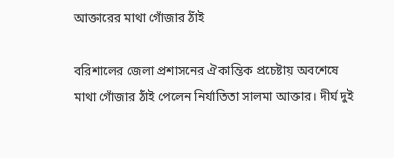আক্তারের মাথা গোঁজার ঠাঁই

বরিশালের জেলা প্রশাসনের ঐকান্তিক প্রচেষ্টায় অবশেষে মাথা গোঁজার ঠাঁই পেলেন নির্যাতিতা সালমা আক্তার। দীর্ঘ দুই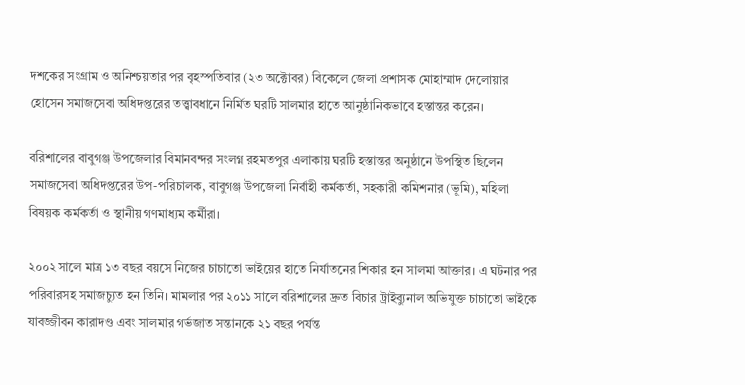দশকের সংগ্রাম ও অনিশ্চয়তার পর বৃহস্পতিবার (২৩ অক্টোবর) বিকেলে জেলা প্রশাসক মোহাম্মাদ দেলোয়ার হোসেন সমাজসেবা অধিদপ্তরের তত্ত্বাবধানে নির্মিত ঘরটি সালমার হাতে আনুষ্ঠানিকভাবে হস্তান্তর করেন।

বরিশালের বাবুগঞ্জ উপজেলার বিমানবন্দর সংলগ্ন রহমতপুর এলাকায় ঘরটি হস্তান্তর অনুষ্ঠানে উপস্থিত ছিলেন সমাজসেবা অধিদপ্তরের উপ-পরিচালক, বাবুগঞ্জ উপজেলা নির্বাহী কর্মকর্তা, সহকারী কমিশনার (ভূমি), মহিলা বিষয়ক কর্মকর্তা ও স্থানীয় গণমাধ্যম কর্মীরা।

২০০২ সালে মাত্র ১৩ বছর বয়সে নিজের চাচাতো ভাইয়ের হাতে নির্যাতনের শিকার হন সালমা আক্তার। এ ঘটনার পর পরিবারসহ সমাজচ্যুত হন তিনি। মামলার পর ২০১১ সালে বরিশালের দ্রুত বিচার ট্রাইব্যুনাল অভিযুক্ত চাচাতো ভাইকে যাবজ্জীবন কারাদণ্ড এবং সালমার গর্ভজাত সন্তানকে ২১ বছর পর্যন্ত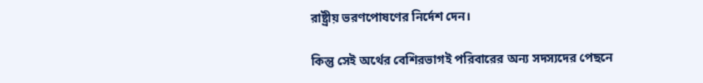রাষ্ট্রীয় ভরণপোষণের নির্দেশ দেন।

কিন্তু সেই অর্থের বেশিরভাগই পরিবারের অন্য সদস্যদের পেছনে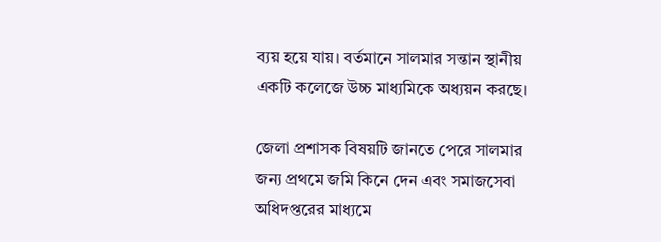ব্যয় হয়ে যায়। বর্তমানে সালমার সন্তান স্থানীয় একটি কলেজে উচ্চ মাধ্যমিকে অধ্যয়ন করছে।

জেলা প্রশাসক বিষয়টি জানতে পেরে সালমার জন্য প্রথমে জমি কিনে দেন এবং সমাজসেবা অধিদপ্তরের মাধ্যমে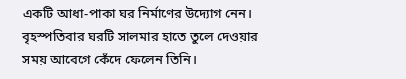একটি আধা-পাকা ঘর নির্মাণের উদ্যোগ নেন। বৃহস্পতিবার ঘরটি সালমার হাতে তুলে দেওয়ার সময় আবেগে কেঁদে ফেলেন তিনি।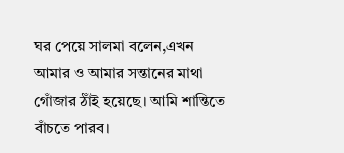ঘর পেয়ে সালমা বলেন,এখন আমার ও আমার সন্তানের মাথা গোঁজার ঠাঁই হয়েছে। আমি শান্তিতে বাঁচতে পারব।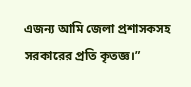এজন্য আমি জেলা প্রশাসকসহ সরকারের প্রতি কৃতজ্ঞ।”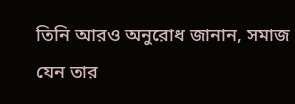তিনি আরও অনুরোধ জানান, সমাজ যেন তার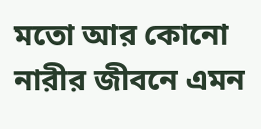মতো আর কোনো নারীর জীবনে এমন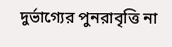দুর্ভাগ্যের পুনরাবৃত্তি না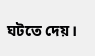ঘটতে দেয়।